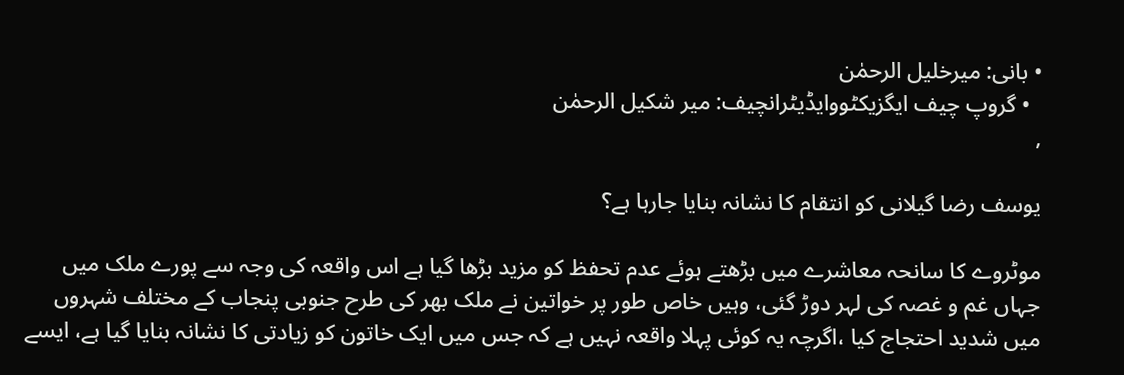• بانی: میرخلیل الرحمٰن
  • گروپ چیف ایگزیکٹووایڈیٹرانچیف: میر شکیل الرحمٰن
,

یوسف رضا گیلانی کو انتقام کا نشانہ بنایا جارہا ہے؟

موٹروے کا سانحہ معاشرے میں بڑھتے ہوئے عدم تحفظ کو مزید بڑھا گیا ہے اس واقعہ کی وجہ سے پورے ملک میں جہاں غم و غصہ کی لہر دوڑ گئی، وہیں خاص طور پر خواتین نے ملک بھر کی طرح جنوبی پنجاب کے مختلف شہروں میں شدید احتجاج کیا ،اگرچہ یہ کوئی پہلا واقعہ نہیں ہے کہ جس میں ایک خاتون کو زیادتی کا نشانہ بنایا گیا ہے، ایسے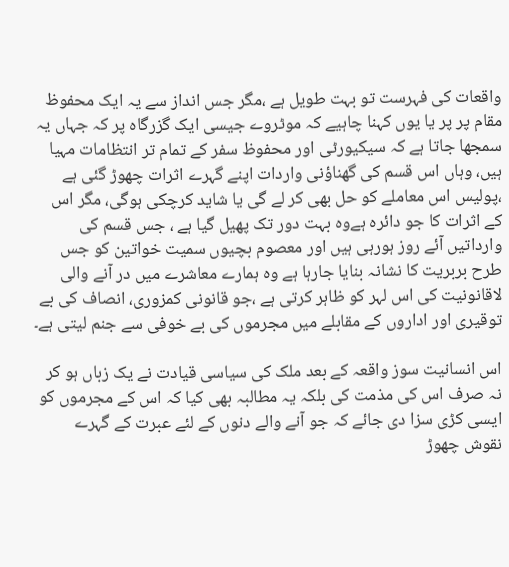واقعات کی فہرست تو بہت طویل ہے ،مگر جس انداز سے یہ ایک محفوظ مقام پر پر یا یوں کہنا چاہیے کہ موٹروے جیسی ایک گزرگاہ پر کہ جہاں یہ سمجھا جاتا ہے کہ سیکیورٹی اور محفوظ سفر کے تمام تر انتظامات مہیا ہیں، وہاں اس قسم کی گھناؤنی واردات اپنے گہرے اثرات چھوڑ گئی ہے ،پولیس اس معاملے کو حل بھی کر لے گی یا شاید کرچکی ہوگی، مگر اس کے اثرات کا جو دائرہ ہےوہ بہت دور تک پھیل گیا ہے ، جس قسم کی وارداتیں آئے روز ہورہی ہیں اور معصوم بچیوں سمیت خواتین کو جس طرح بربریت کا نشانہ بنایا جارہا ہے وہ ہمارے معاشرے میں در آنے والی لاقانونیت کی اس لہر کو ظاہر کرتی ہے ،جو قانونی کمزوری، انصاف کی بے توقیری اور اداروں کے مقابلے میں مجرموں کی بے خوفی سے جنم لیتی ہے۔

اس انسانیت سوز واقعہ کے بعد ملک کی سیاسی قیادت نے یک زباں ہو کر نہ صرف اس کی مذمت کی بلکہ یہ مطالبہ بھی کیا کہ اس کے مجرموں کو ایسی کڑی سزا دی جائے کہ جو آنے والے دنوں کے لئے عبرت کے گہرے نقوش چھوڑ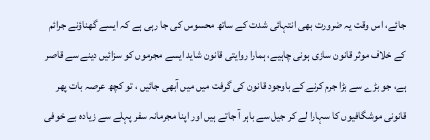جائے، اس وقت یہ ضرورت بھی انتہائی شدت کے ساتھ محسوس کی جا رہی ہے کہ ایسے گھناؤنے جرائم کے خلاف موثر قانون سازی ہونی چاہیے، ہمارا روایتی قانون شاید ایسے مجرموں کو سزائیں دینے سے قاصر ہے، جو بڑے سے بڑا جرم کرنے کے باوجود قانون کی گرفت میں میں آبھی جائیں ، تو کچھ عرصہ بات پھر قانونی موشگافیوں کا سہارا لے کر جیل سے باہر آ جاتے ہیں اور اپنا مجرمانہ سفر پہلے سے زیادہ بے خوفی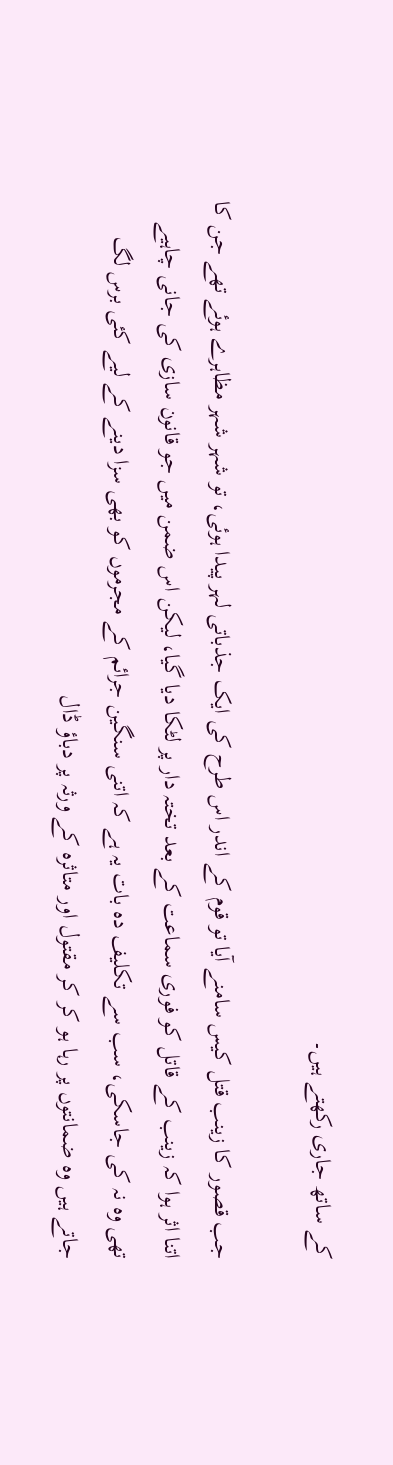کے ساتھ جاری رکھتے ہیں۔

جب قصور کا زینب قتل کیس سامنے آیا تو قوم کے اندر اس طرح کی ایک جذباتی لہر پیدا ہوئی، تو شہر شہر مظاہرے ہوئے تھے جن کا اتنا اثر ہوا کہ زینب کے قاتل کو فوری سماعت کے بعد تختہ دار پر لٹکا دیا گیا، لیکن اس ضمن میں جو قانون سازی کی جانی چاہیے تھی وہ نہ کی جاسکی، سب سے تکلیف دہ بات یہ ہے کہ اتنی سنگین جرائم کے مجرموں کو بھی سزا دینے کے لیے کئی برس لگ جاتے ہیں وہ ضمانتوں پر رہا ہو کر کر مقتول اور متاثرہ کے ورثہ پر دباؤ ڈال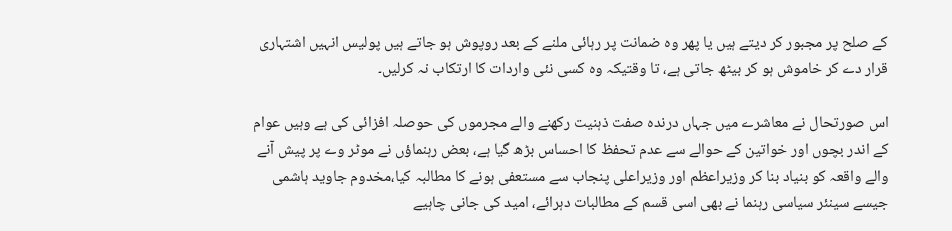کے صلح پر مجبور کر دیتے ہیں یا پھر وہ ضمانت پر رہائی ملنے کے بعد روپوش ہو جاتے ہیں پولیس انہیں اشتہاری قرار دے کر خاموش ہو کر بیٹھ جاتی ہے، تا وقتیکہ وہ کسی نئی واردات کا ارتکاب نہ کرلیں۔

اس صورتحال نے معاشرے میں جہاں درندہ صفت ذہنیت رکھنے والے مجرموں کی حوصلہ افزائی کی ہے وہیں عوام کے اندر بچوں اور خواتین کے حوالے سے عدم تحفظ کا احساس بڑھ گیا ہے، بعض رہنماؤں نے موٹر وے پر پیش آنے والے واقعہ کو بنیاد بنا کر وزیراعظم اور وزیراعلی پنجاب سے مستعفی ہونے کا مطالبہ کیا،مخدوم جاوید ہاشمی جیسے سینئر سیاسی رہنما نے بھی اسی قسم کے مطالبات دہرائے، امید کی جانی چاہیے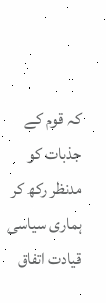کہ قوم کے جذبات کو مدنظر رکھ کر ہماری سیاسی قیادت اتفاق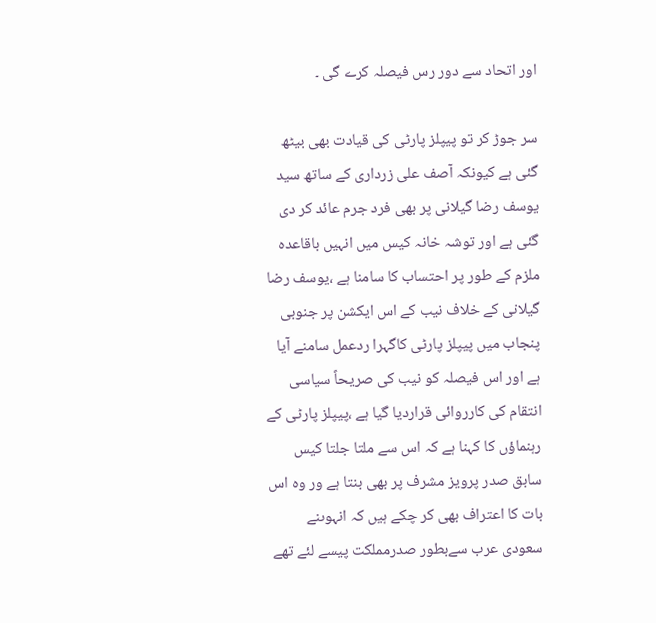اور اتحاد سے دور رس فیصلہ کرے گی ۔

سر جوڑ کر تو پیپلز پارٹی کی قیادت بھی بیٹھ گئی ہے کیونکہ آصف علی زرداری کے ساتھ سید یوسف رضا گیلانی پر بھی فرد جرم عائد کر دی گئی ہے اور توشہ خانہ کیس میں انہیں باقاعدہ ملزم کے طور پر احتساب کا سامنا ہے ،یوسف رضا گیلانی کے خلاف نیب کے اس ایکشن پر جنوبی پنجاب میں پیپلز پارٹی کاگہرا ردعمل سامنے آیا ہے اور اس فیصلہ کو نیب کی صریحاً سیاسی انتقام کی کارروائی قراردیا گیا ہے ،پیپلز پارٹی کے رہنماؤں کا کہنا ہے کہ اس سے ملتا جلتا کیس سابق صدر پرویز مشرف پر بھی بنتا ہے ور وہ اس بات کا اعتراف بھی کر چکے ہیں کہ انہوںنے سعودی عرب سےبطور صدرمملکت پیسے لئے تھے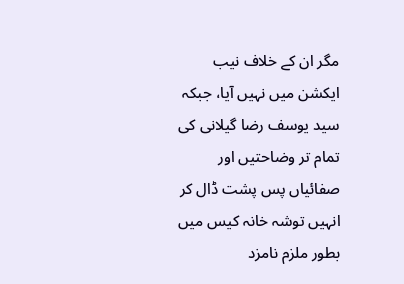مگر ان کے خلاف نیب ایکشن میں نہیں آیا، جبکہ سید یوسف رضا گیلانی کی تمام تر وضاحتیں اور صفائیاں پس پشت ڈال کر انہیں توشہ خانہ کیس میں بطور ملزم نامزد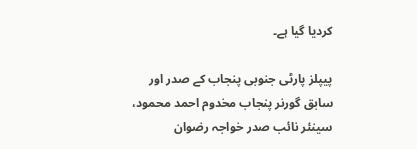کردیا گیا ہے۔

پیپلز پارٹی جنوبی پنجاب کے صدر اور سابق گورنر پنجاب مخدوم احمد محمود، سینئر نائب صدر خواجہ رضوان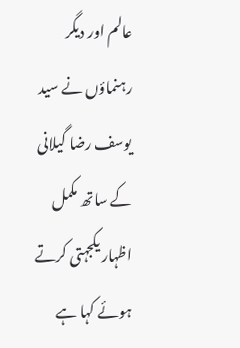عالم اور دیگر رہنماؤں نے سید یوسف رضا گیلانی کے ساتھ مکمل اظہار یکجہتی کرتے ہوئے کہا ہے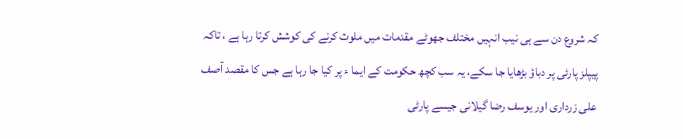کہ شروع دن سے ہی نیب انہیں مختلف جھوٹے مقدمات میں ملوث کرنے کی کوشش کرتا رہا ہے ، تاکہ پیپلز پارٹی پر دباؤ بڑھایا جا سکے، یہ سب کچھ حکومت کے ایما ء پر کیا جا رہا ہے جس کا مقصد آصف علی زرداری اور یوسف رضا گیلانی جیسے پارٹی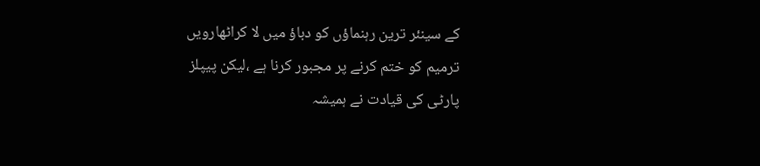کے سینئر ترین رہنماؤں کو دباؤ میں لا کراٹھارویں ترمیم کو ختم کرنے پر مجبور کرنا ہے ،لیکن پیپلز پارٹی کی قیادت نے ہمیشہ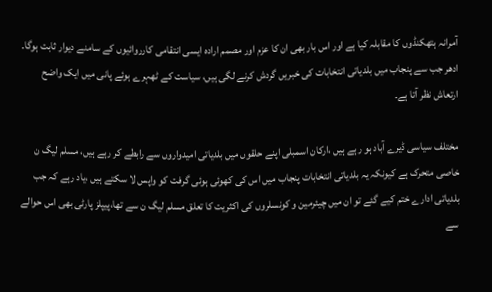آمرانہ ہتھکنڈوں کا مقابلہ کیا ہے اور اس بار بھی ان کا عزم اور مصمم ارادہ ایسی انتقامی کارروائیوں کے سامنے دیوار ثابت ہوگا۔ ادھر جب سے پنجاب میں بلدیاتی انتخابات کی خبریں گردش کرنے لگی ہیں، سیاست کے ٹھہرے ہوئے پانی میں ایک واضح ارتعاش نظر آتا ہے۔

مختلف سیاسی ڈیرے آباد ہو رہے ہیں ،ارکان اسمبلی اپنے حلقوں میں بلدیاتی امیدواروں سے رابطے کر رہے ہیں، مسلم لیگ ن خاصی متحرک ہے کیونکہ یہ بلدیاتی انتخابات پنجاب میں اس کی کھوئی ہوئی گرفت کو واپس لا سکتے ہیں ،یاد رہے کہ جب بلدیاتی ادارے ختم کیے گئے تو ان میں چیئرمین و کونسلروں کی اکثریت کا تعلق مسلم لیگ ن سے تھا،پیپلز پارٹی بھی اس حوالے سے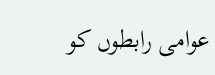عوامی رابطوں کو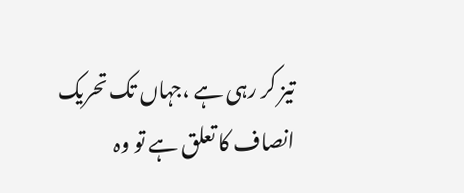تیز کر رہی ہے ،جہاں تک تحریک انصاف کا تعلق ہے تو وہ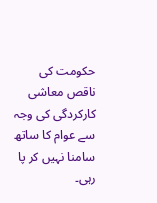حکومت کی ناقص معاشی کارکردگی کی وجہ سے عوام کا ساتھ سامنا نہیں کر پا رہی۔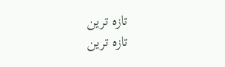تازہ ترین
تازہ ترین